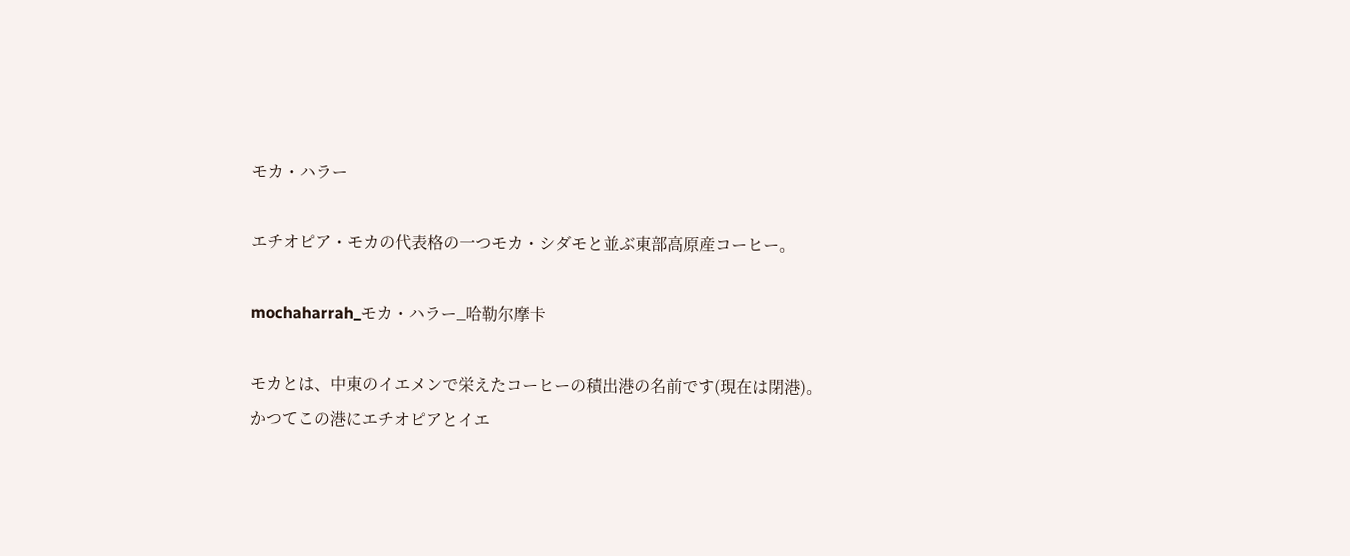モカ・ハラー

エチオピア・モカの代表格の一つモカ・シダモと並ぶ東部高原産コーヒー。

mochaharrah_モカ・ハラー_哈勒尔摩卡

モカとは、中東のイエメンで栄えたコーヒーの積出港の名前です(現在は閉港)。
かつてこの港にエチオピアとイエ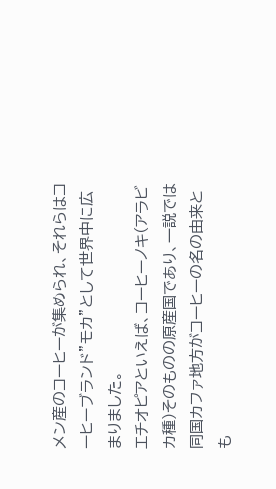メン産のコーヒーが集められ、それらはコーヒーブランド”モカ”として世界中に広まりました。
エチオピアといえば、コーヒーノキ(アラビカ種)そのものの原産国であり、一説では同国カファ地方がコーヒーの名の由来とも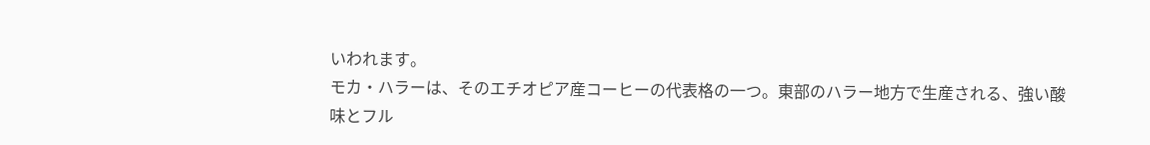いわれます。
モカ・ハラーは、そのエチオピア産コーヒーの代表格の一つ。東部のハラー地方で生産される、強い酸味とフル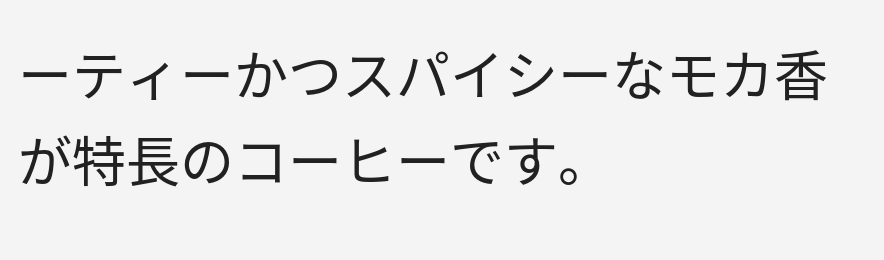ーティーかつスパイシーなモカ香が特長のコーヒーです。